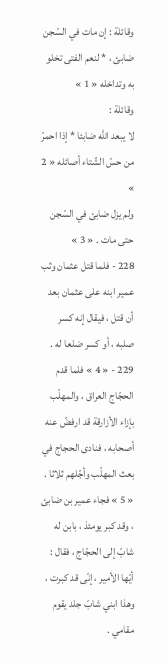وقائلة : إن مات في السّجن ضابئ ، * لنعم الفتى تخلو به وتداخله « 1 »
وقائلة :
لا يبعد اللّه ضابئا * إذا احمرّ من حسّ الشّتاء أصائله « 2 »
ولم يزل ضابئ في السّجن حتى مات . « 3 »
228 - فلما قتل عثمان وثب عمير ابنه على عثمان بعد أن قتل ، فيقال إنه كسر صلبه ، أو كسر ضلعا له .
229 - « 4 » فلما قدم الحجّاج العراق ، والمهلّب بإزاء الأزارقة قد ارفضّ عنه أصحابه ، فنادى الحجاج في بعث المهلّب وأجّلهم ثلاثا . « 5 » فجاء عمير بن ضابئ ، وقد كبر يومئذ ، بابن له شابّ إلى الحجّاج ، فقال : أيّها الأمير ، إنّى قد كبرت ، وهذا ابني شابّ جلد يقوم مقامي .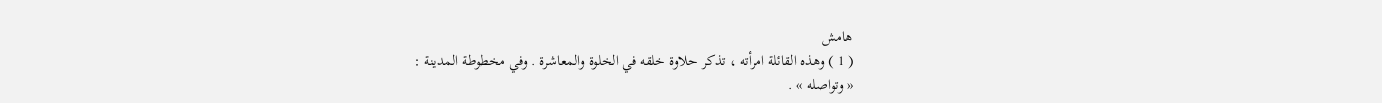هامش
( 1 ) وهذه القائلة امرأته ، تذكر حلاوة خلقه في الخلوة والمعاشرة . وفي مخطوطة المدينة :
« وتواصله » .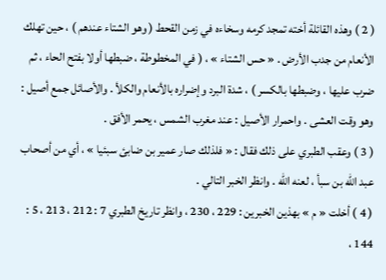( 2 ) وهذه القائلة أخته تمجد كرمه وسخاءه في زمن القحط ( وهو الشتاء عندهم ) ، حين تهلك الأنعام من جدب الأرض . « حس الشتاء » ، ( في المخطوطة ، ضبطها أولا بفتح الحاء ، ثم ضرب عليها ، وضبطها بالكسر ) ، شدة البرد وإضراره بالأنعام والكلأ . والأصائل جمع أصيل :
وهو وقت العشى . واحمرار الأصيل : عند مغرب الشمس ، يحمر الأفق .
( 3 ) وعقب الطبري على ذلك فقال : « فلذلك صار عمير بن ضابئ سبئيا » ، أي من أصحاب عبد اللّه بن سبأ ، لعنه اللّه . وانظر الخبر التالي .
( 4 ) أخلت « م » بهذين الخبرين : 229 ، 230 ، وانظر تاريخ الطبري 7 : 212 ، 213 ، 5 : 144 ،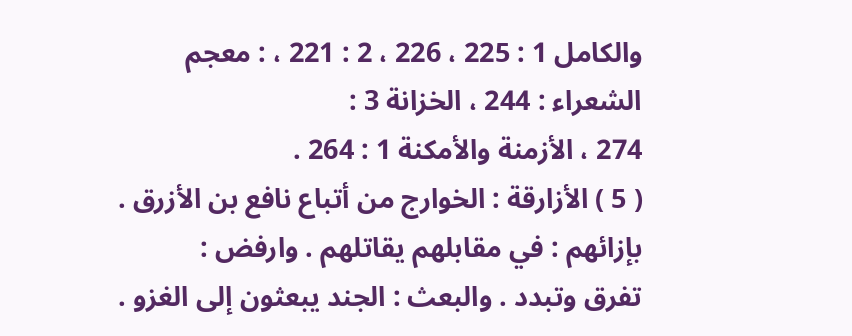والكامل 1 : 225 ، 226 ، 2 : 221 ، : معجم الشعراء : 244 ، الخزانة 3 :
274 ، الأزمنة والأمكنة 1 : 264 .
( 5 ) الأزارقة : الخوارج من أتباع نافع بن الأزرق . بإزائهم : في مقابلهم يقاتلهم . وارفض :
تفرق وتبدد . والبعث : الجند يبعثون إلى الغزو .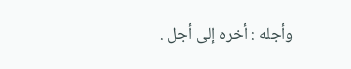وأجله : أخره إلى أجل .